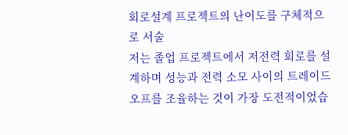회로설계 프로젝트의 난이도를 구체적으로 서술
저는 졸업 프로젝트에서 저전력 회로를 설계하며 성능과 전력 소모 사이의 트레이드오프를 조율하는 것이 가장 도전적이었습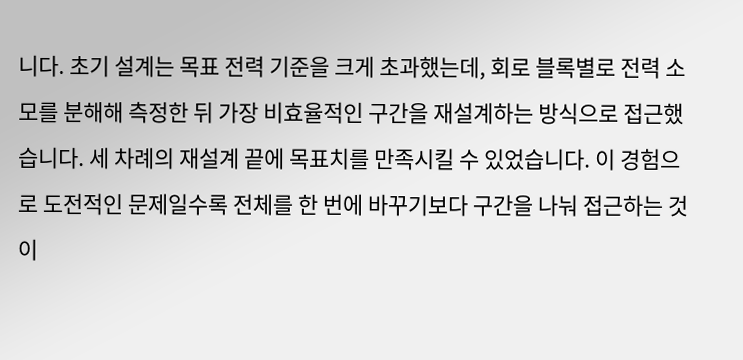니다. 초기 설계는 목표 전력 기준을 크게 초과했는데, 회로 블록별로 전력 소모를 분해해 측정한 뒤 가장 비효율적인 구간을 재설계하는 방식으로 접근했습니다. 세 차례의 재설계 끝에 목표치를 만족시킬 수 있었습니다. 이 경험으로 도전적인 문제일수록 전체를 한 번에 바꾸기보다 구간을 나눠 접근하는 것이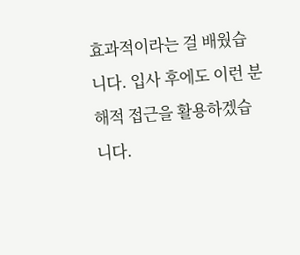효과적이라는 걸 배웠습니다. 입사 후에도 이런 분해적 접근을 활용하겠습니다.